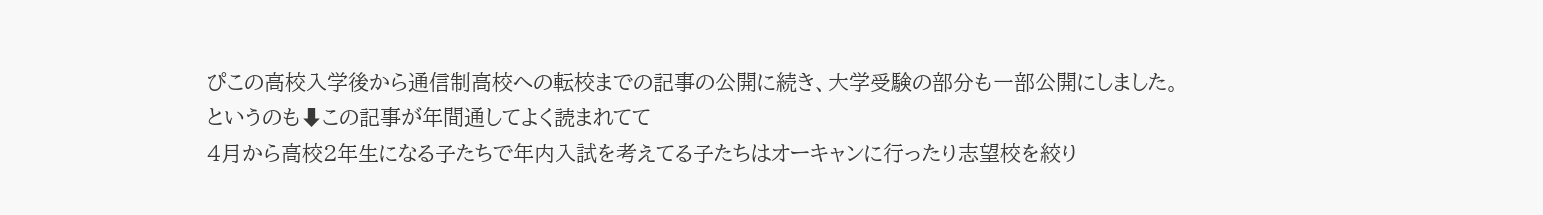ぴこの高校入学後から通信制高校への転校までの記事の公開に続き、大学受験の部分も一部公開にしました。
というのも⬇この記事が年間通してよく読まれてて
4月から高校2年生になる子たちで年内入試を考えてる子たちはオーキャンに行ったり志望校を絞り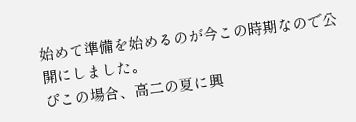始めて準備を始めるのが今この時期なので公開にしました。
ぴこの場合、高二の夏に興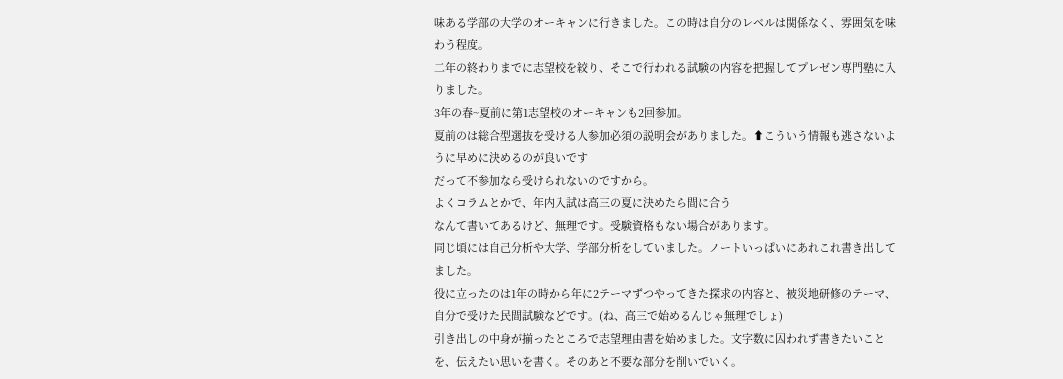味ある学部の大学のオーキャンに行きました。この時は自分のレベルは関係なく、雰囲気を味わう程度。
二年の終わりまでに志望校を絞り、そこで行われる試験の内容を把握してプレゼン専門塾に入りました。
3年の春~夏前に第1志望校のオーキャンも2回参加。
夏前のは総合型選抜を受ける人参加必須の説明会がありました。⬆こういう情報も逃さないように早めに決めるのが良いです
だって不参加なら受けられないのですから。
よくコラムとかで、年内入試は高三の夏に決めたら間に合う
なんて書いてあるけど、無理です。受験資格もない場合があります。
同じ頃には自己分析や大学、学部分析をしていました。ノートいっぱいにあれこれ書き出してました。
役に立ったのは1年の時から年に2テーマずつやってきた探求の内容と、被災地研修のテーマ、自分で受けた民間試験などです。(ね、高三で始めるんじゃ無理でしょ)
引き出しの中身が揃ったところで志望理由書を始めました。文字数に囚われず書きたいことを、伝えたい思いを書く。そのあと不要な部分を削いでいく。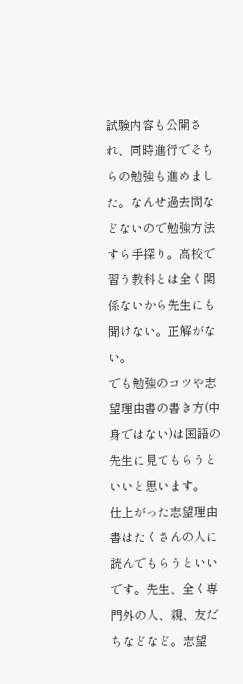試験内容も公開され、同時進行でそちらの勉強も進めました。なんせ過去問などないので勉強方法すら手探り。高校で習う教科とは全く関係ないから先生にも聞けない。正解がない。
でも勉強のコツや志望理由書の書き方(中身ではない)は国語の先生に見てもらうといいと思います。
仕上がった志望理由書はたくさんの人に読んでもらうといいです。先生、全く専門外の人、親、友だちなどなど。志望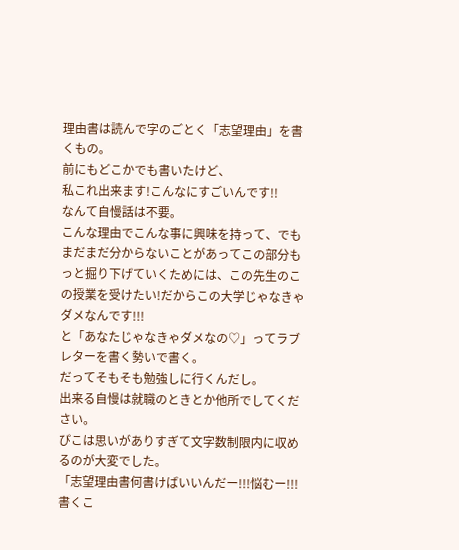理由書は読んで字のごとく「志望理由」を書くもの。
前にもどこかでも書いたけど、
私これ出来ます!こんなにすごいんです!!
なんて自慢話は不要。
こんな理由でこんな事に興味を持って、でもまだまだ分からないことがあってこの部分もっと掘り下げていくためには、この先生のこの授業を受けたい!だからこの大学じゃなきゃダメなんです!!!
と「あなたじゃなきゃダメなの♡」ってラブレターを書く勢いで書く。
だってそもそも勉強しに行くんだし。
出来る自慢は就職のときとか他所でしてください。
ぴこは思いがありすぎて文字数制限内に収めるのが大変でした。
「志望理由書何書けばいいんだー!!!悩むー!!!書くこ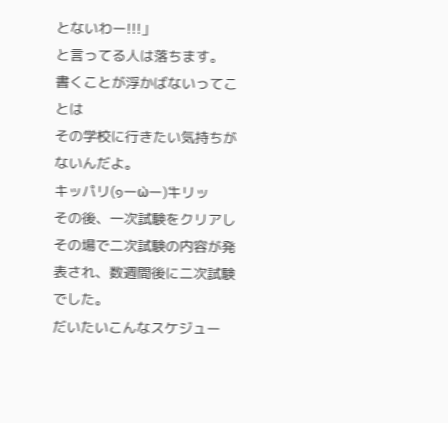とないわー!!!」
と言ってる人は落ちます。
書くことが浮かばないってことは
その学校に行きたい気持ちがないんだよ。
キッパリ(๑ー̀ωー́)キリッ
その後、一次試験をクリアし
その場で二次試験の内容が発表され、数週間後に二次試験でした。
だいたいこんなスケジュー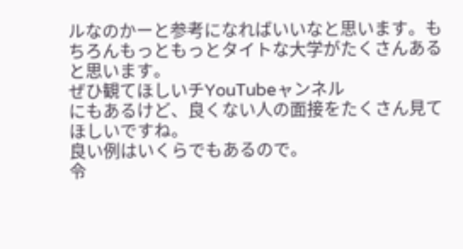ルなのかーと参考になればいいなと思います。もちろんもっともっとタイトな大学がたくさんあると思います。
ぜひ観てほしいチYouTubeャンネル
にもあるけど、良くない人の面接をたくさん見てほしいですね。
良い例はいくらでもあるので。
令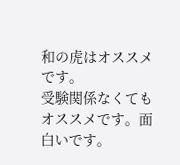和の虎はオススメです。
受験関係なくてもオススメです。面白いです。